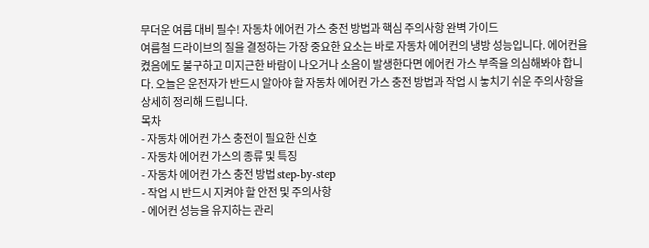무더운 여름 대비 필수! 자동차 에어컨 가스 충전 방법과 핵심 주의사항 완벽 가이드
여름철 드라이브의 질을 결정하는 가장 중요한 요소는 바로 자동차 에어컨의 냉방 성능입니다. 에어컨을 켰음에도 불구하고 미지근한 바람이 나오거나 소음이 발생한다면 에어컨 가스 부족을 의심해봐야 합니다. 오늘은 운전자가 반드시 알아야 할 자동차 에어컨 가스 충전 방법과 작업 시 놓치기 쉬운 주의사항을 상세히 정리해 드립니다.
목차
- 자동차 에어컨 가스 충전이 필요한 신호
- 자동차 에어컨 가스의 종류 및 특징
- 자동차 에어컨 가스 충전 방법 step-by-step
- 작업 시 반드시 지켜야 할 안전 및 주의사항
- 에어컨 성능을 유지하는 관리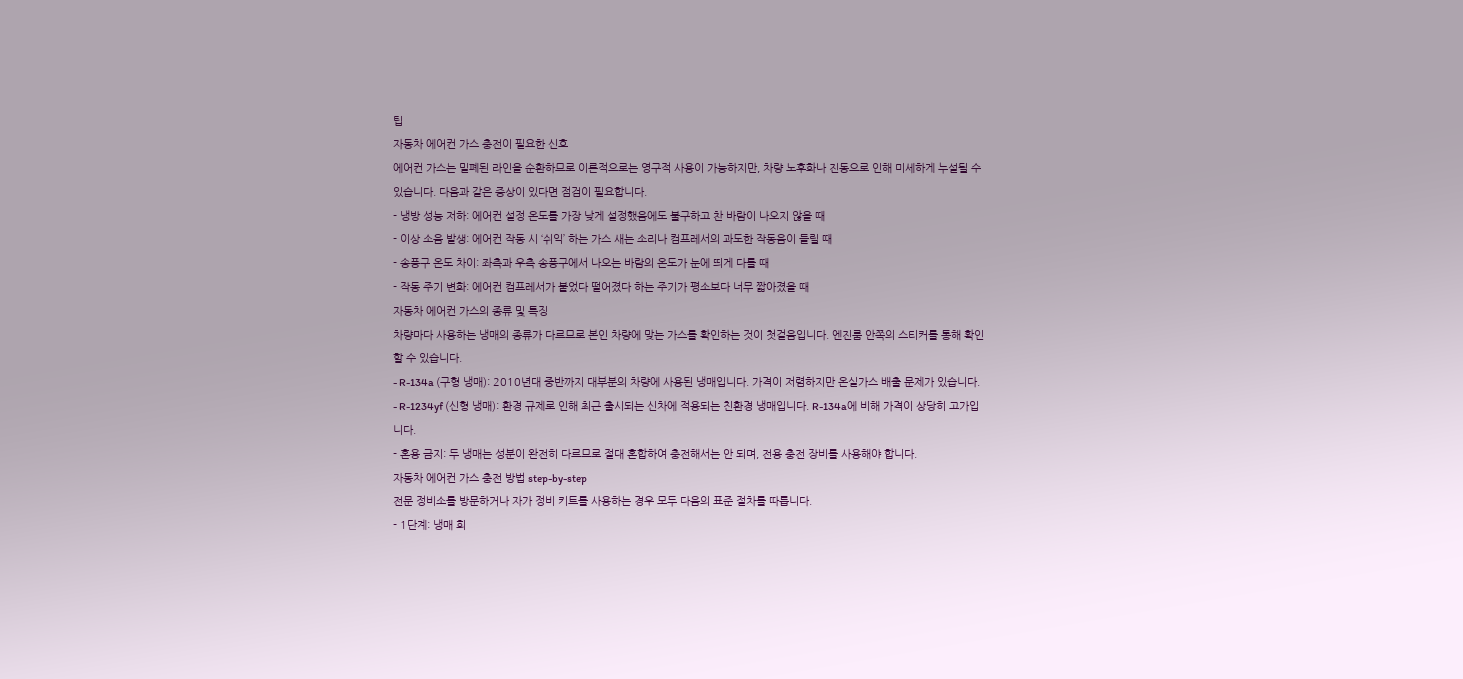팁
자동차 에어컨 가스 충전이 필요한 신호
에어컨 가스는 밀폐된 라인을 순환하므로 이론적으로는 영구적 사용이 가능하지만, 차량 노후화나 진동으로 인해 미세하게 누설될 수 있습니다. 다음과 같은 증상이 있다면 점검이 필요합니다.
- 냉방 성능 저하: 에어컨 설정 온도를 가장 낮게 설정했음에도 불구하고 찬 바람이 나오지 않을 때
- 이상 소음 발생: 에어컨 작동 시 ‘쉬익’ 하는 가스 새는 소리나 컴프레서의 과도한 작동음이 들릴 때
- 송풍구 온도 차이: 좌측과 우측 송풍구에서 나오는 바람의 온도가 눈에 띄게 다를 때
- 작동 주기 변화: 에어컨 컴프레서가 붙었다 떨어졌다 하는 주기가 평소보다 너무 짧아졌을 때
자동차 에어컨 가스의 종류 및 특징
차량마다 사용하는 냉매의 종류가 다르므로 본인 차량에 맞는 가스를 확인하는 것이 첫걸음입니다. 엔진룸 안쪽의 스티커를 통해 확인할 수 있습니다.
- R-134a (구형 냉매): 2010년대 중반까지 대부분의 차량에 사용된 냉매입니다. 가격이 저렴하지만 온실가스 배출 문제가 있습니다.
- R-1234yf (신형 냉매): 환경 규제로 인해 최근 출시되는 신차에 적용되는 친환경 냉매입니다. R-134a에 비해 가격이 상당히 고가입니다.
- 혼용 금지: 두 냉매는 성분이 완전히 다르므로 절대 혼합하여 충전해서는 안 되며, 전용 충전 장비를 사용해야 합니다.
자동차 에어컨 가스 충전 방법 step-by-step
전문 정비소를 방문하거나 자가 정비 키트를 사용하는 경우 모두 다음의 표준 절차를 따릅니다.
- 1단계: 냉매 회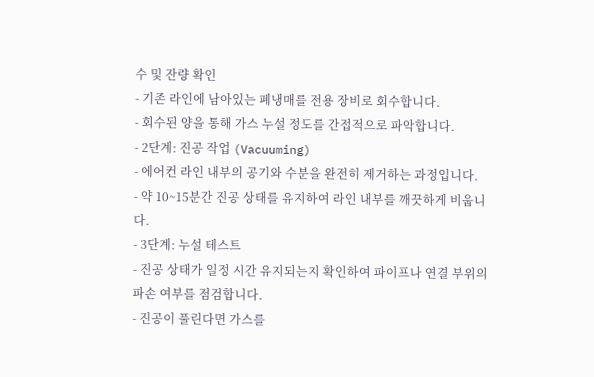수 및 잔량 확인
- 기존 라인에 남아있는 폐냉매를 전용 장비로 회수합니다.
- 회수된 양을 통해 가스 누설 정도를 간접적으로 파악합니다.
- 2단계: 진공 작업 (Vacuuming)
- 에어컨 라인 내부의 공기와 수분을 완전히 제거하는 과정입니다.
- 약 10~15분간 진공 상태를 유지하여 라인 내부를 깨끗하게 비웁니다.
- 3단계: 누설 테스트
- 진공 상태가 일정 시간 유지되는지 확인하여 파이프나 연결 부위의 파손 여부를 점검합니다.
- 진공이 풀린다면 가스를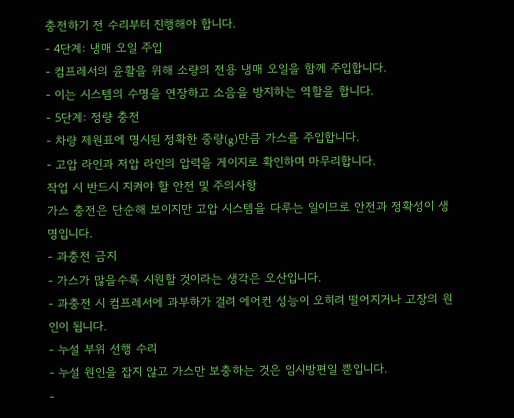충전하기 전 수리부터 진행해야 합니다.
- 4단계: 냉매 오일 주입
- 컴프레서의 윤활을 위해 소량의 전용 냉매 오일을 함께 주입합니다.
- 이는 시스템의 수명을 연장하고 소음을 방지하는 역할을 합니다.
- 5단계: 정량 충전
- 차량 제원표에 명시된 정확한 중량(g)만큼 가스를 주입합니다.
- 고압 라인과 저압 라인의 압력을 게이지로 확인하며 마무리합니다.
작업 시 반드시 지켜야 할 안전 및 주의사항
가스 충전은 단순해 보이지만 고압 시스템을 다루는 일이므로 안전과 정확성이 생명입니다.
- 과충전 금지
- 가스가 많을수록 시원할 것이라는 생각은 오산입니다.
- 과충전 시 컴프레서에 과부하가 걸려 에어컨 성능이 오히려 떨어지거나 고장의 원인이 됩니다.
- 누설 부위 선행 수리
- 누설 원인을 잡지 않고 가스만 보충하는 것은 임시방편일 뿐입니다.
-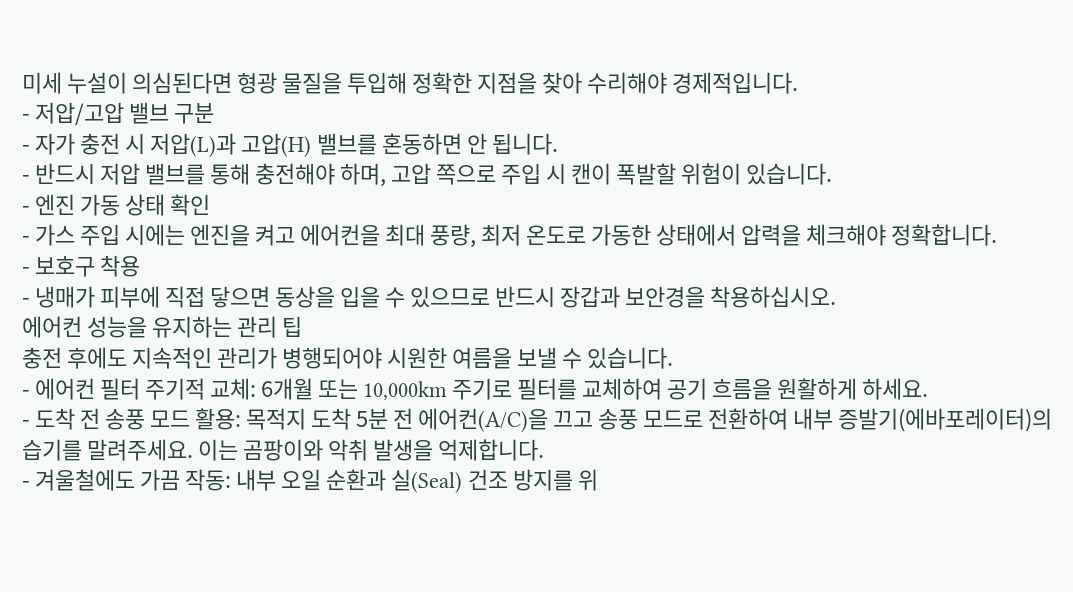미세 누설이 의심된다면 형광 물질을 투입해 정확한 지점을 찾아 수리해야 경제적입니다.
- 저압/고압 밸브 구분
- 자가 충전 시 저압(L)과 고압(H) 밸브를 혼동하면 안 됩니다.
- 반드시 저압 밸브를 통해 충전해야 하며, 고압 쪽으로 주입 시 캔이 폭발할 위험이 있습니다.
- 엔진 가동 상태 확인
- 가스 주입 시에는 엔진을 켜고 에어컨을 최대 풍량, 최저 온도로 가동한 상태에서 압력을 체크해야 정확합니다.
- 보호구 착용
- 냉매가 피부에 직접 닿으면 동상을 입을 수 있으므로 반드시 장갑과 보안경을 착용하십시오.
에어컨 성능을 유지하는 관리 팁
충전 후에도 지속적인 관리가 병행되어야 시원한 여름을 보낼 수 있습니다.
- 에어컨 필터 주기적 교체: 6개월 또는 10,000km 주기로 필터를 교체하여 공기 흐름을 원활하게 하세요.
- 도착 전 송풍 모드 활용: 목적지 도착 5분 전 에어컨(A/C)을 끄고 송풍 모드로 전환하여 내부 증발기(에바포레이터)의 습기를 말려주세요. 이는 곰팡이와 악취 발생을 억제합니다.
- 겨울철에도 가끔 작동: 내부 오일 순환과 실(Seal) 건조 방지를 위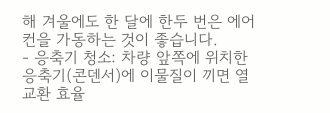해 겨울에도 한 달에 한두 번은 에어컨을 가동하는 것이 좋습니다.
- 응축기 청소: 차량 앞쪽에 위치한 응축기(콘덴서)에 이물질이 끼면 열 교환 효율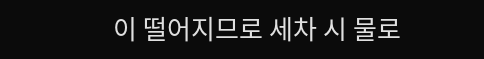이 떨어지므로 세차 시 물로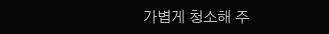가볍게 청소해 주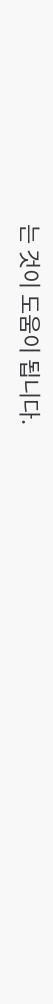는 것이 도움이 됩니다.